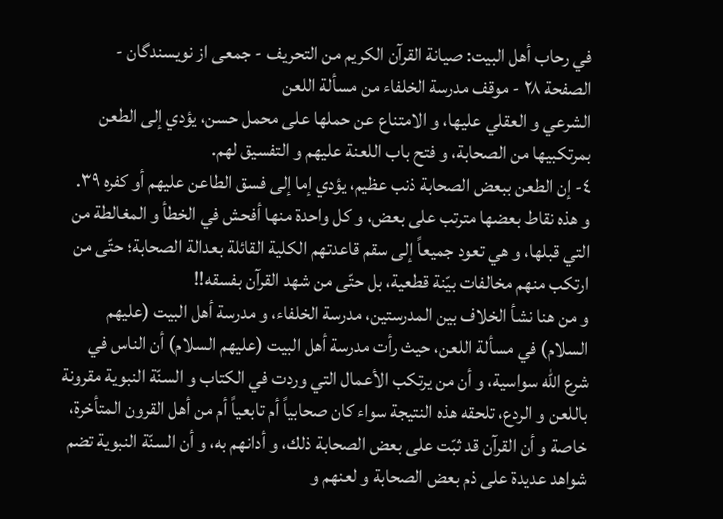في رحاب أهل البيت: صيانة القرآن الكريم من التحريف - جمعى از نويسندگان - الصفحة ٢٨ - موقف مدرسة الخلفاء من مسألة اللعن
الشرعي و العقلي عليها، و الامتناع عن حملها على محمل حسن، يؤدي إلى الطعن بمرتكبيها من الصحابة، و فتح باب اللعنة عليهم و التفسيق لهم.
٤- إن الطعن ببعض الصحابة ذنب عظيم، يؤدي إما إلى فسق الطاعن عليهم أو كفره ٣٩.
و هذه نقاط بعضها مترتب على بعض، و كل واحدة منها أفحش في الخطأ و المغالطة من التي قبلها، و هي تعود جميعاً إلى سقم قاعدتهم الكلية القائلة بعدالة الصحابة؛ حتّى من ارتكب منهم مخالفات بيّنة قطعية، بل حتّى من شهد القرآن بفسقه!!
و من هنا نشأ الخلاف بين المدرستين، مدرسة الخلفاء، و مدرسة أهل البيت (عليهم السلام) في مسألة اللعن، حيث رأت مدرسة أهل البيت (عليهم السلام) أن الناس في شرع الله سواسية، و أن من يرتكب الأعمال التي وردت في الكتاب و السنّة النبوية مقرونة باللعن و الردع، تلحقه هذه النتيجة سواء كان صحابياً أم تابعياً أم من أهل القرون المتأخرة، خاصة و أن القرآن قد ثبّت على بعض الصحابة ذلك، و أدانهم به، و أن السنّة النبوية تضم شواهد عديدة على ذم بعض الصحابة و لعنهم و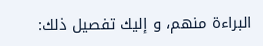البراءة منهم، و إليك تفصيل ذلك: